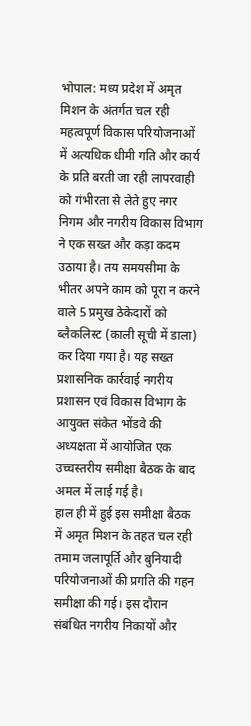भोपाल: मध्य प्रदेश में अमृत मिशन के अंतर्गत चल रही महत्वपूर्ण विकास परियोजनाओं में अत्यधिक धीमी गति और कार्य के प्रति बरती जा रही लापरवाही को गंभीरता से लेते हुए नगर निगम और नगरीय विकास विभाग ने एक सख्त और कड़ा कदम उठाया है। तय समयसीमा के भीतर अपने काम को पूरा न करने वाले 5 प्रमुख ठेकेदारों को ब्लैकलिस्ट (काली सूची में डाला) कर दिया गया है। यह सख्त प्रशासनिक कार्रवाई नगरीय प्रशासन एवं विकास विभाग के आयुक्त संकेत भोंडवे की अध्यक्षता में आयोजित एक उच्चस्तरीय समीक्षा बैठक के बाद अमल में लाई गई है।
हाल ही में हुई इस समीक्षा बैठक में अमृत मिशन के तहत चल रही तमाम जलापूर्ति और बुनियादी परियोजनाओं की प्रगति की गहन समीक्षा की गई। इस दौरान संबंधित नगरीय निकायों और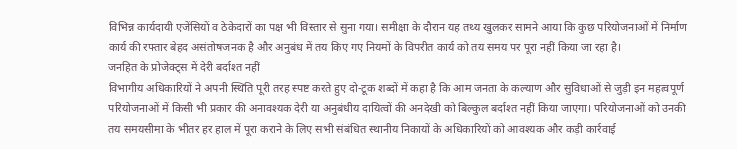विभिन्न कार्यदायी एजेंसियों व ठेकेदारों का पक्ष भी विस्तार से सुना गया। समीक्षा के दौरान यह तथ्य खुलकर सामने आया कि कुछ परियोजनाओं में निर्माण कार्य की रफ्तार बेहद असंतोषजनक है और अनुबंध में तय किए गए नियमों के विपरीत कार्य को तय समय पर पूरा नहीं किया जा रहा है।
जनहित के प्रोजेक्ट्स में देरी बर्दाश्त नहीं
विभागीय अधिकारियों ने अपनी स्थिति पूरी तरह स्पष्ट करते हुए दो-टूक शब्दों में कहा है कि आम जनता के कल्याण और सुविधाओं से जुड़ी इन महत्वपूर्ण परियोजनाओं में किसी भी प्रकार की अनावश्यक देरी या अनुबंधीय दायित्वों की अनदेखी को बिल्कुल बर्दाश्त नहीं किया जाएगा। परियोजनाओं को उनकी तय समयसीमा के भीतर हर हाल में पूरा कराने के लिए सभी संबंधित स्थानीय निकायों के अधिकारियों को आवश्यक और कड़ी कार्रवाई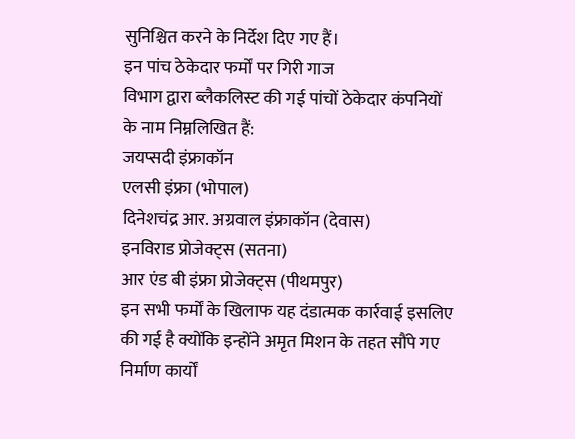सुनिश्चित करने के निर्देश दिए गए हैं।
इन पांच ठेकेदार फर्मों पर गिरी गाज
विभाग द्वारा ब्लैकलिस्ट की गई पांचों ठेकेदार कंपनियों के नाम निम्नलिखित हैं:
जयप्सदी इंफ्राकॉन
एलसी इंफ्रा (भोपाल)
दिनेशचंद्र आर. अग्रवाल इंफ्राकॉन (देवास)
इनविराड प्रोजेक्ट्स (सतना)
आर एंड बी इंफ्रा प्रोजेक्ट्स (पीथमपुर)
इन सभी फर्मों के खिलाफ यह दंडात्मक कार्रवाई इसलिए की गई है क्योंकि इन्होंने अमृत मिशन के तहत सौंपे गए निर्माण कार्यों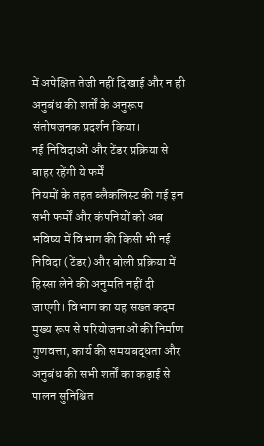में अपेक्षित तेजी नहीं दिखाई और न ही अनुबंध की शर्तों के अनुरूप संतोषजनक प्रदर्शन किया।
नई निविदाओं और टेंडर प्रक्रिया से बाहर रहेंगी ये फर्में
नियमों के तहत ब्लैकलिस्ट की गई इन सभी फर्मों और कंपनियों को अब भविष्य में विभाग की किसी भी नई निविदा (टेंडर) और बोली प्रक्रिया में हिस्सा लेने की अनुमति नहीं दी जाएगी। विभाग का यह सख्त कदम मुख्य रूप से परियोजनाओं की निर्माण गुणवत्ता, कार्य की समयबद्धता और अनुबंध की सभी शर्तों का कड़ाई से पालन सुनिश्चित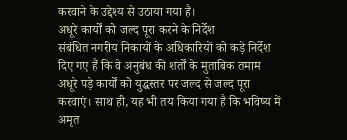करवाने के उद्देश्य से उठाया गया है।
अधूरे कार्यों को जल्द पूरा करने के निर्देश
संबंधित नगरीय निकायों के अधिकारियों को कड़े निर्देश दिए गए हैं कि वे अनुबंध की शर्तों के मुताबिक तमाम अधूरे पड़े कार्यों को युद्धस्तर पर जल्द से जल्द पूरा करवाएं। साथ ही, यह भी तय किया गया है कि भविष्य में अमृत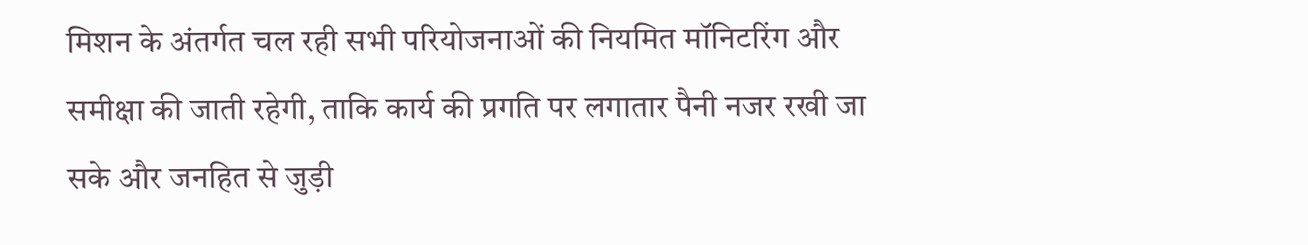मिशन के अंतर्गत चल रही सभी परियोजनाओं की नियमित मॉनिटरिंग और समीक्षा की जाती रहेगी, ताकि कार्य की प्रगति पर लगातार पैनी नजर रखी जा सके और जनहित से जुड़ी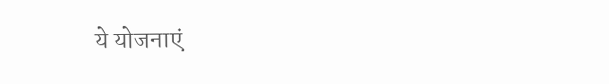ये योजनाएं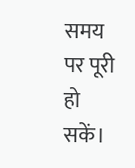समय पर पूरी हो सकें।